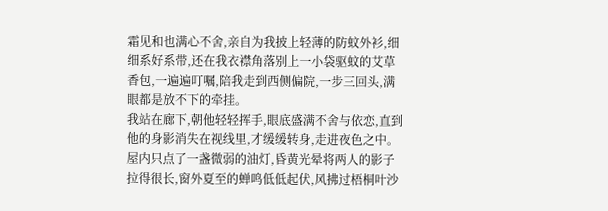霜见和也满心不舍,亲自为我披上轻薄的防蚊外衫,细细系好系带,还在我衣襟角落别上一小袋驱蚊的艾草香包,一遍遍叮嘱,陪我走到西侧偏院,一步三回头,满眼都是放不下的牵挂。
我站在廊下,朝他轻轻挥手,眼底盛满不舍与依恋,直到他的身影消失在视线里,才缓缓转身,走进夜色之中。
屋内只点了一盏微弱的油灯,昏黄光晕将两人的影子拉得很长,窗外夏至的蝉鸣低低起伏,风拂过梧桐叶沙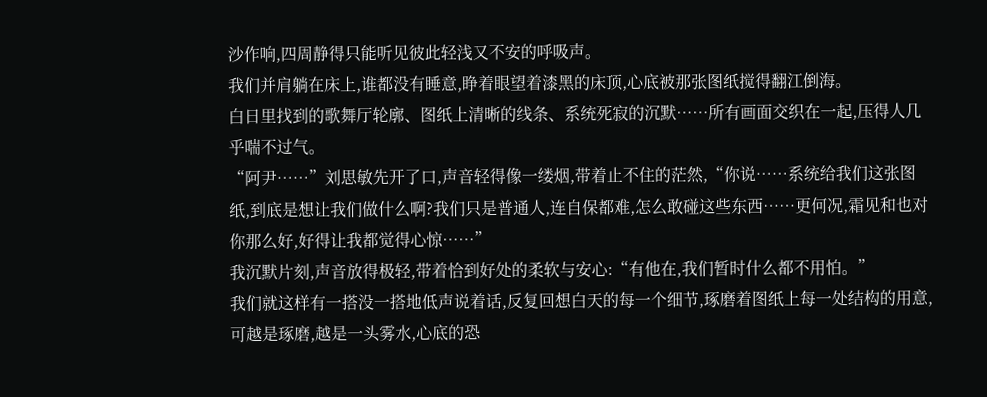沙作响,四周静得只能听见彼此轻浅又不安的呼吸声。
我们并肩躺在床上,谁都没有睡意,睁着眼望着漆黑的床顶,心底被那张图纸搅得翻江倒海。
白日里找到的歌舞厅轮廓、图纸上清晰的线条、系统死寂的沉默……所有画面交织在一起,压得人几乎喘不过气。
“阿尹……”刘思敏先开了口,声音轻得像一缕烟,带着止不住的茫然,“你说……系统给我们这张图纸,到底是想让我们做什么啊?我们只是普通人,连自保都难,怎么敢碰这些东西……更何况,霜见和也对你那么好,好得让我都觉得心惊……”
我沉默片刻,声音放得极轻,带着恰到好处的柔软与安心:“有他在,我们暂时什么都不用怕。”
我们就这样有一搭没一搭地低声说着话,反复回想白天的每一个细节,琢磨着图纸上每一处结构的用意,可越是琢磨,越是一头雾水,心底的恐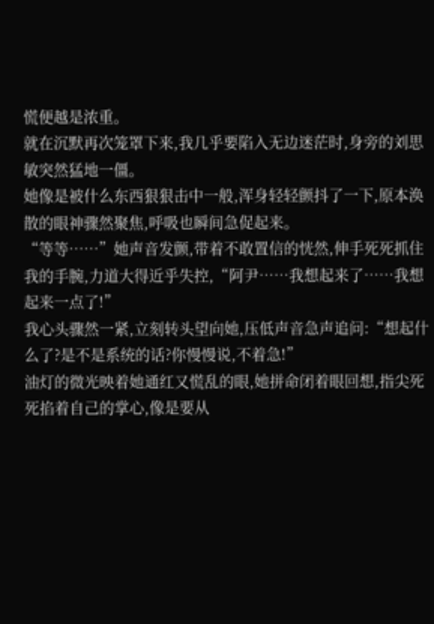慌便越是浓重。
就在沉默再次笼罩下来,我几乎要陷入无边迷茫时,身旁的刘思敏突然猛地一僵。
她像是被什么东西狠狠击中一般,浑身轻轻颤抖了一下,原本涣散的眼神骤然聚焦,呼吸也瞬间急促起来。
“等等……”她声音发颤,带着不敢置信的恍然,伸手死死抓住我的手腕,力道大得近乎失控,“阿尹……我想起来了……我想起来一点了!”
我心头骤然一紧,立刻转头望向她,压低声音急声追问:“想起什么了?是不是系统的话?你慢慢说,不着急!”
油灯的微光映着她通红又慌乱的眼,她拼命闭着眼回想,指尖死死掐着自己的掌心,像是要从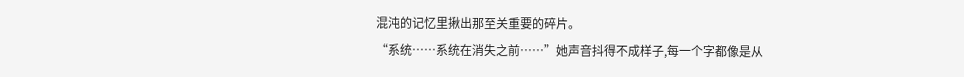混沌的记忆里揪出那至关重要的碎片。
“系统……系统在消失之前……”她声音抖得不成样子,每一个字都像是从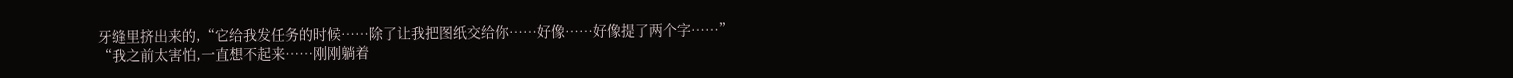牙缝里挤出来的,“它给我发任务的时候……除了让我把图纸交给你……好像……好像提了两个字……”
“我之前太害怕,一直想不起来……刚刚躺着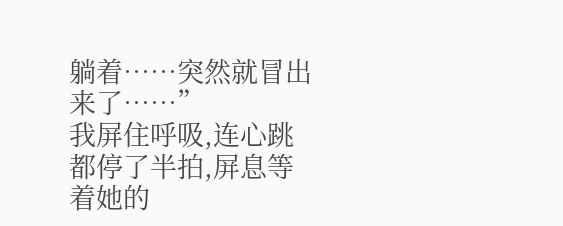躺着……突然就冒出来了……”
我屏住呼吸,连心跳都停了半拍,屏息等着她的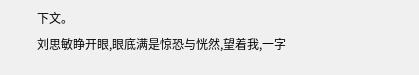下文。
刘思敏睁开眼,眼底满是惊恐与恍然,望着我,一字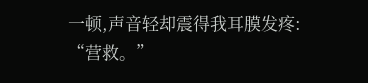一顿,声音轻却震得我耳膜发疼:
“营救。”